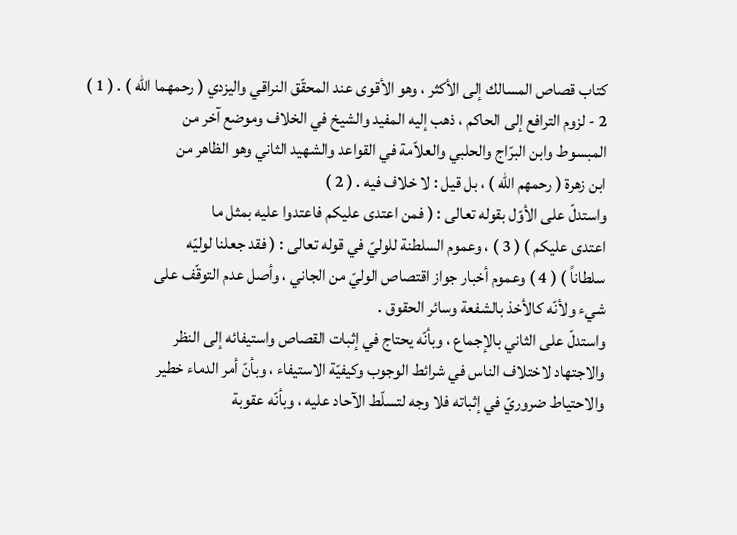كتاب قصاص المسالك إلى الأكثر ، وهو الأقوى عند المحقّق النراقي واليزدي ( رحمهما الله ) . ( 1 )
2 - لزوم الترافع إلى الحاكم ، ذهب إليه المفيد والشيخ في الخلاف وموضع آخر من
المبسوط وابن البرّاج والحلبي والعلاّمة في القواعد والشهيد الثاني وهو الظاهر من
ابن زهرة ( رحمهم الله ) ، بل قيل : لا خلاف فيه . ( 2 )
واستدلّ على الأوّل بقوله تعالى : ( فمن اعتدى عليكم فاعتدوا عليه بمثل ما
اعتدى عليكم ) ( 3 ) ، وعموم السلطنة للوليّ في قوله تعالى : ( فقد جعلنا لوليّه
سلطاناً ) ( 4 ) وعموم أخبار جواز اقتصاص الوليّ من الجاني ، وأصل عدم التوقّف على
شيء ولأنّه كالأخذ بالشفعة وسائر الحقوق .
واستدلّ على الثاني بالإجماع ، وبأنّه يحتاج في إثبات القصاص واستيفائه إلى النظر
والاجتهاد لاختلاف الناس في شرائط الوجوب وكيفيّة الاستيفاء ، وبأنّ أمر الدماء خطير
والاحتياط ضروريّ في إثباته فلا وجه لتسلّط الآحاد عليه ، وبأنّه عقوبة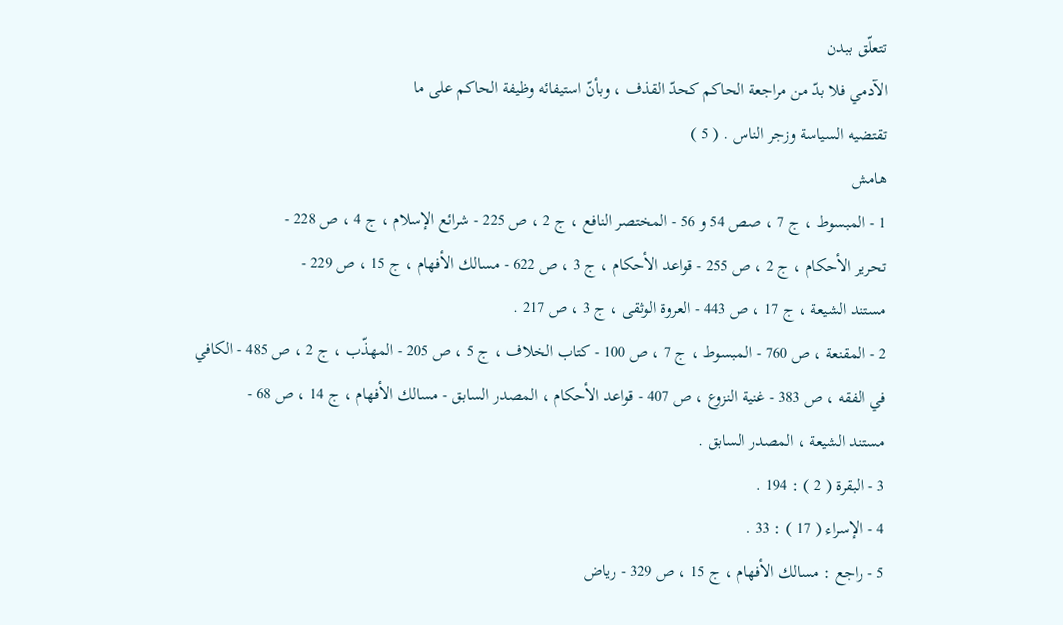تتعلّق ببدن
الآدمي فلا بدّ من مراجعة الحاكم كحدّ القذف ، وبأنّ استيفائه وظيفة الحاكم على ما
تقتضيه السياسة وزجر الناس . ( 5 )
هامش
1 - المبسوط ، ج 7 ، صص 54 و 56 - المختصر النافع ، ج 2 ، ص 225 - شرائع الإسلام ، ج 4 ، ص 228 -
تحرير الأحكام ، ج 2 ، ص 255 - قواعد الأحكام ، ج 3 ، ص 622 - مسالك الأفهام ، ج 15 ، ص 229 -
مستند الشيعة ، ج 17 ، ص 443 - العروة الوثقى ، ج 3 ، ص 217 .
2 - المقنعة ، ص 760 - المبسوط ، ج 7 ، ص 100 - كتاب الخلاف ، ج 5 ، ص 205 - المهذّب ، ج 2 ، ص 485 - الكافي
في الفقه ، ص 383 - غنية النزوع ، ص 407 - قواعد الأحكام ، المصدر السابق - مسالك الأفهام ، ج 14 ، ص 68 -
مستند الشيعة ، المصدر السابق .
3 - البقرة ( 2 ) : 194 .
4 - الإسراء ( 17 ) : 33 .
5 - راجع : مسالك الأفهام ، ج 15 ، ص 329 - رياض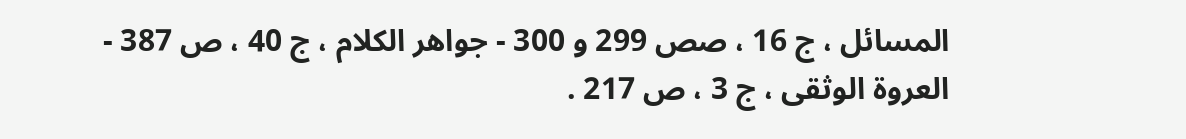المسائل ، ج 16 ، صص 299 و 300 - جواهر الكلام ، ج 40 ، ص 387 -
العروة الوثقى ، ج 3 ، ص 217 .